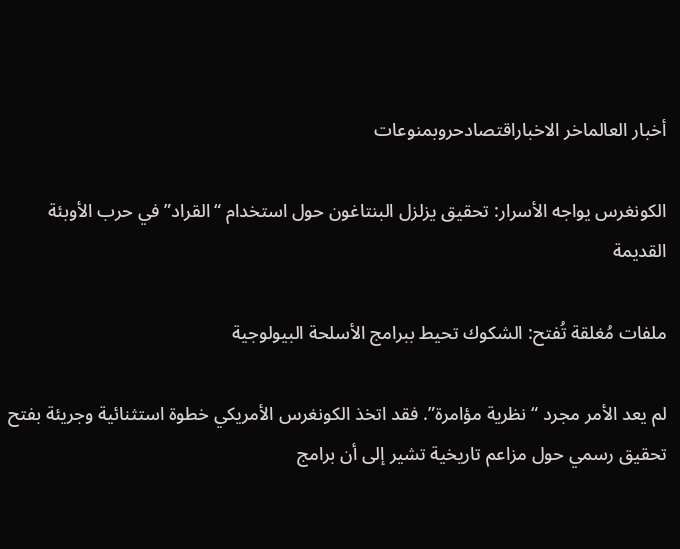أخبار العالماخر الاخباراقتصادحروبمنوعات

الكونغرس يواجه الأسرار: تحقيق يزلزل البنتاغون حول استخدام “القراد” في حرب الأوبئة القديمة

ملفات مُغلقة تُفتح: الشكوك تحيط ببرامج الأسلحة البيولوجية

لم يعد الأمر مجرد “نظرية مؤامرة”. فقد اتخذ الكونغرس الأمريكي خطوة استثنائية وجريئة بفتح تحقيق رسمي حول مزاعم تاريخية تشير إلى أن برامج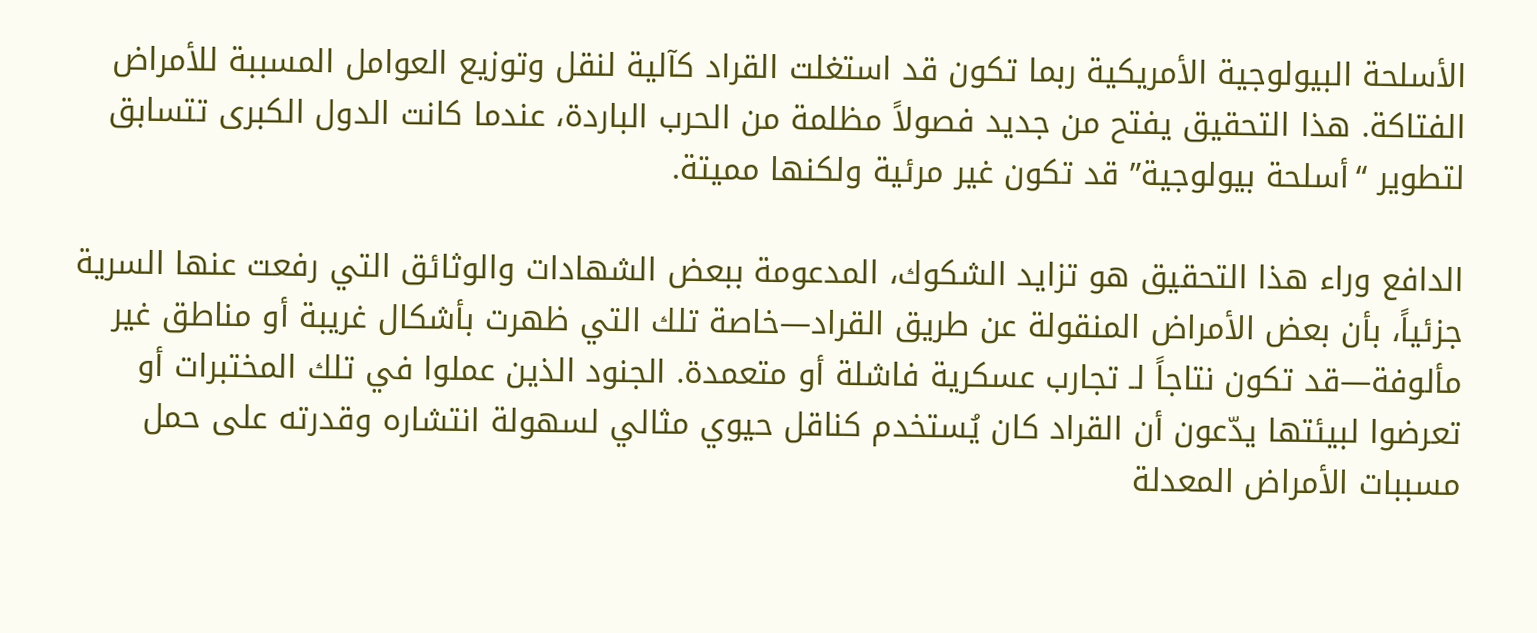الأسلحة البيولوجية الأمريكية ربما تكون قد استغلت القراد كآلية لنقل وتوزيع العوامل المسببة للأمراض الفتاكة. هذا التحقيق يفتح من جديد فصولاً مظلمة من الحرب الباردة، عندما كانت الدول الكبرى تتسابق لتطوير “أسلحة بيولوجية” قد تكون غير مرئية ولكنها مميتة.

الدافع وراء هذا التحقيق هو تزايد الشكوك، المدعومة ببعض الشهادات والوثائق التي رفعت عنها السرية جزئياً، بأن بعض الأمراض المنقولة عن طريق القراد—خاصة تلك التي ظهرت بأشكال غريبة أو مناطق غير مألوفة—قد تكون نتاجاً لـ تجارب عسكرية فاشلة أو متعمدة. الجنود الذين عملوا في تلك المختبرات أو تعرضوا لبيئتها يدّعون أن القراد كان يُستخدم كناقل حيوي مثالي لسهولة انتشاره وقدرته على حمل مسببات الأمراض المعدلة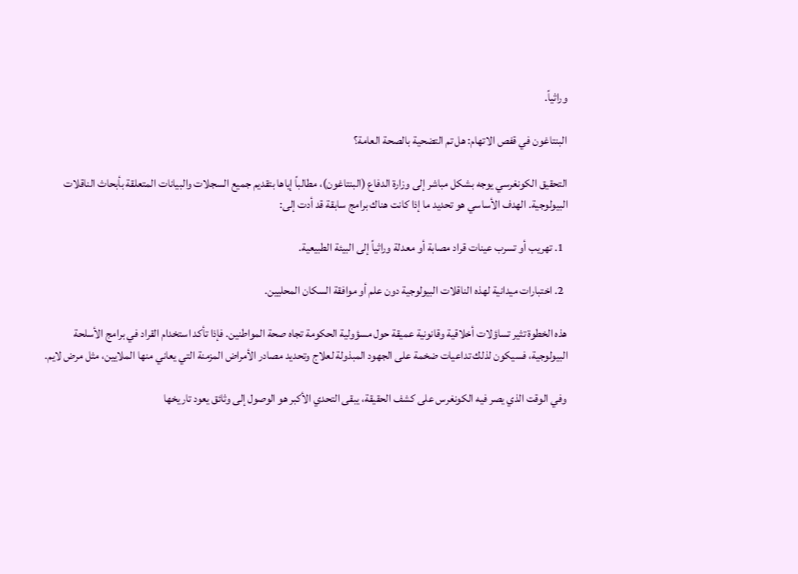وراثياً.

البنتاغون في قفص الاتهام: هل تم التضحية بالصحة العامة؟

التحقيق الكونغرسي يوجه بشكل مباشر إلى وزارة الدفاع (البنتاغون)، مطالباً إياها بتقديم جميع السجلات والبيانات المتعلقة بأبحاث الناقلات البيولوجية. الهدف الأساسي هو تحديد ما إذا كانت هناك برامج سابقة قد أدت إلى:

  1. تهريب أو تسرب عينات قراد مصابة أو معدلة وراثياً إلى البيئة الطبيعية.

  2. اختبارات ميدانية لهذه الناقلات البيولوجية دون علم أو موافقة السكان المحليين.

هذه الخطوة تثير تساؤلات أخلاقية وقانونية عميقة حول مسؤولية الحكومة تجاه صحة المواطنين. فإذا تأكد استخدام القراد في برامج الأسلحة البيولوجية، فسيكون لذلك تداعيات ضخمة على الجهود المبذولة لعلاج وتحديد مصادر الأمراض المزمنة التي يعاني منها الملايين، مثل مرض لايم.

وفي الوقت الذي يصر فيه الكونغرس على كشف الحقيقة، يبقى التحدي الأكبر هو الوصول إلى وثائق يعود تاريخها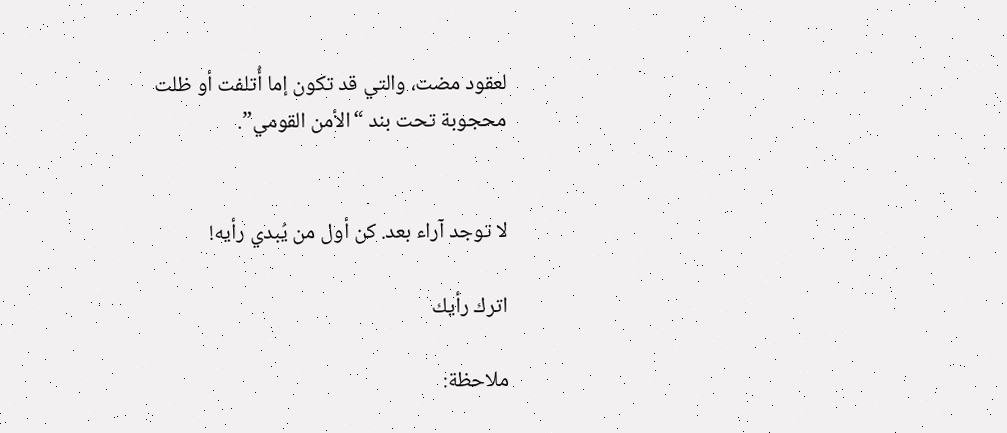لعقود مضت، والتي قد تكون إما أُتلفت أو ظلت محجوبة تحت بند “الأمن القومي”.


لا توجد آراء بعد. كن أول من يُبدي رأيه!

اترك رأيك

ملاحظة: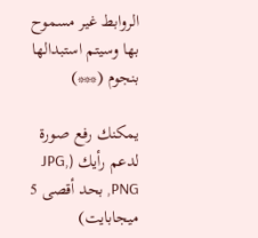الروابط غير مسموح بها وسيتم استبدالها بنجوم (***)

يمكنك رفع صورة لدعم رأيك (JPG, PNG, بحد أقصى 5 ميجابايت)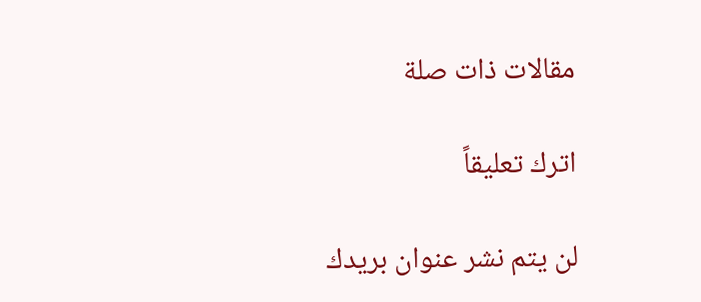مقالات ذات صلة

اترك تعليقاً

لن يتم نشر عنوان بريدك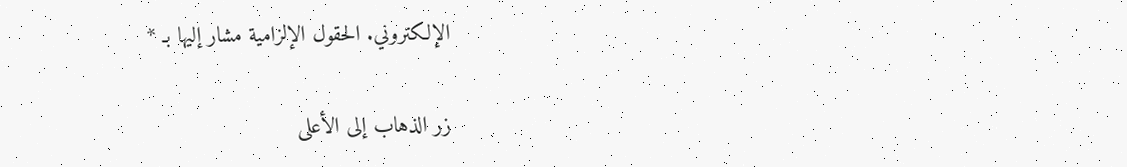الإلكتروني. الحقول الإلزامية مشار إليها بـ *

زر الذهاب إلى الأعلى